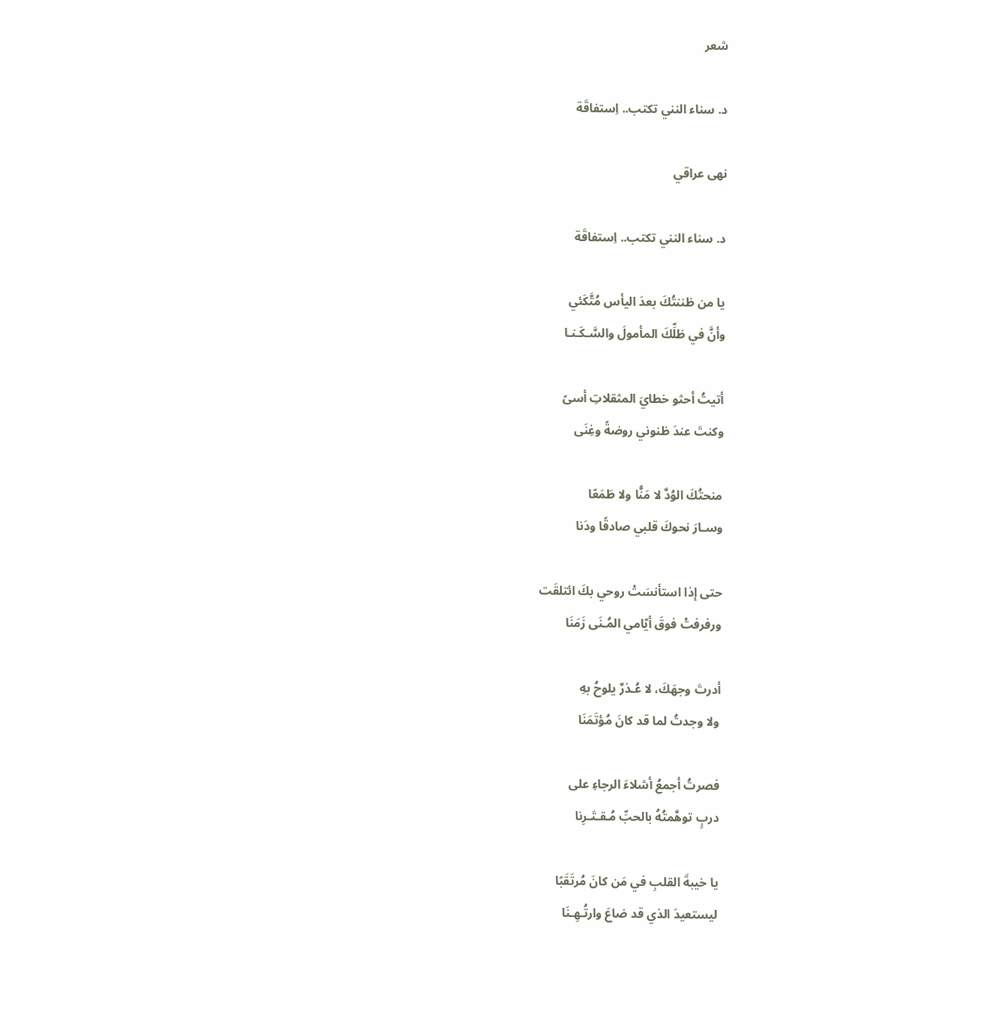شعر

د. سناء النني تكتب.. اِستفاقَة

نهى عراقي

د. سناء النني تكتب.. اِستفاقَة

يا من ظننتُكَ بعدَ اليأس مُتَّكَئي
وأنَّ في ظلِّكَ المأمولَ والسَّـكَـنـا

أتيتُ أحثو خطايَ المثقلاتِ أسىً
وكنتَ عندَ ظنوني روضةً وغِنَى

منحتُكَ الوُدَّ لا مَنًّا ولا طَمَعًا
وسـارَ نحوكَ قلبي صادقًا ودَنا

حتى إذا استأنسَتْ روحي بكَ ائتلقَت
ورفرفتْ فوقَ أيّامي المُـنَى زَمَنَا

أدرتَ وجهَكَ، لا عُـذرٌ يلوحُ بهِ
ولا وجدتُ لما قد كانَ مُؤتَمَنَا

فصرتُ أجمعُ أشلاءَ الرجاءِ على
دربٍ توهَّمتُهُ بالحبِّ مُـقـتَـرِنا

يا خيبةَ القلبِ في مَن كانَ مُرتَقَبًا
ليستعيدَ الذي قد ضاعَ وارتُـهِـنَا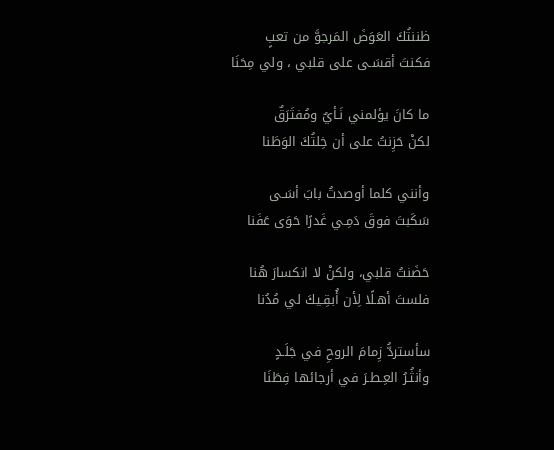ظننتُكَ العَوَضَ المَرجوَّ من تعبٍ
فكنتَ أقسَـى على قلبي ، ولي مِحَنَا

ما كانَ يؤلمني نَـأيٌ ومُفتَرَقٌ
لكنْ حَزِنتُ على أن خِلتُكَ الوَطَنا

وأنني كلما أوصدتُ بابَ أسَـى
سَكَبتَ فوقَ دَمِـي غَدرًا حَوَى عَفَنا

حَضَنتُ قلبي، ولكنْ لا انكسارَ هُنا
فلستَ أهـلًا لِأن أُبقِـيكَ لي مُدُنا

سأستردُّ زِمامَ الروحِ في جَلَـدٍ
وأنثُـرُ العِـطـرَ في أرجائها فِطَنَا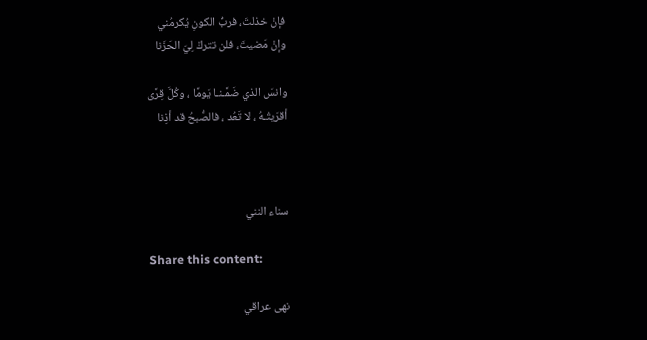فإنْ خذلتَ، فربُّ الكونِ يُكرمُني
وإنْ مَضيتَ، فلن تتركْ لِيَ الحَزَنا

وانسَ الذي ضَمَّـنـا يَومًا ، وكُلَّ قِرًى
أقرَيتُـهُ ، لا تَعُد ، فالصُّبحُ قد أذِنا



سناء النني

Share this content:

نهى عراقي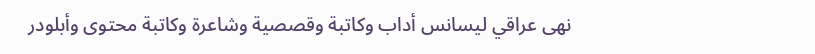نهى عراقي ليسانس أداب وكاتبة وقصصية وشاعرة وكاتبة محتوى وأبلودر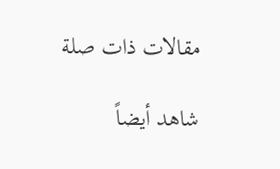مقالات ذات صلة

شاهد أيضاً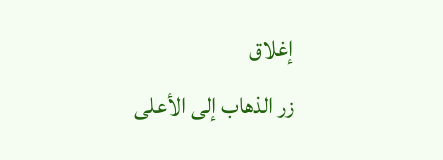إغلاق
زر الذهاب إلى الأعلى